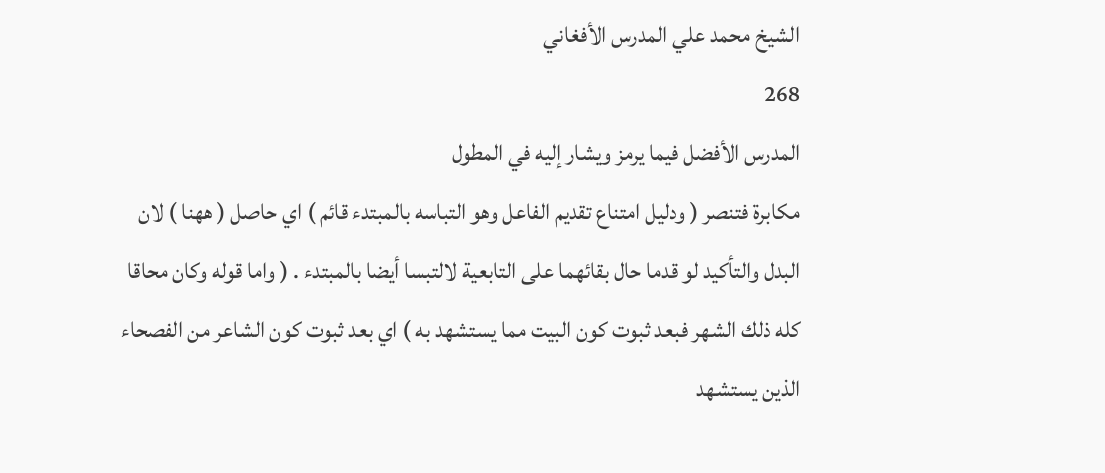الشيخ محمد علي المدرس الأفغاني
268
المدرس الأفضل فيما يرمز ويشار إليه في المطول
مكابرة فتنصر ( ودليل امتناع تقديم الفاعل وهو التباسه بالمبتدء قائم ) اي حاصل ( ههنا ) لان البدل والتأكيد لو قدما حال بقائهما على التابعية لالتبسا أيضا بالمبتدء . ( واما قوله وكان محاقا كله ذلك الشهر فبعد ثبوت كون البيت مما يستشهد به ) اي بعد ثبوت كون الشاعر من الفصحاء الذين يستشهد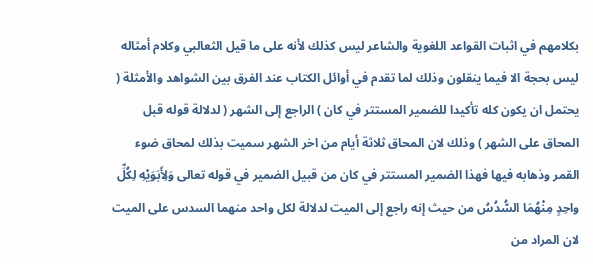بكلامهم في اثبات القواعد اللغوية والشاعر ليس كذلك لأنه على ما قيل الثعالبي وكلام أمثاله ليس بحجة الا فيما ينقلون وذلك لما تقدم في أوائل الكتاب عند الفرق بين الشواهد والأمثلة ( يحتمل ان يكون كله تأكيدا للضمير المستتر في كان ) الراجع إلى الشهر ( لدلالة قوله قبل المحاق على الشهر ) وذلك لان المحاق ثلاثة أيام من اخر الشهر سميت بذلك لمحاق ضوء القمر وذهابه فيها فهذا الضمير المستتر في كان من قبيل الضمير في قوله تعالى وَلِأَبَوَيْهِ لِكُلِّ واحِدٍ مِنْهُمَا السُّدُسُ من حيث إنه راجع إلى الميت لدلالة لكل واحد منهما السدس على الميت لان المراد من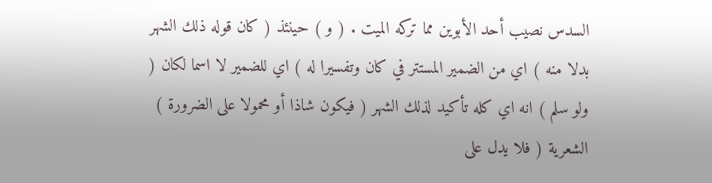السدس نصيب أحد الأبوين مما تركه الميت . ( و ) حينئذ ( كان قوله ذلك الشهر بدلا منه ) اي من الضمير المستتر في كان وتفسيرا له ) اي للضمير لا اسما لكان ( ولو سلم ) انه اي كله تأكيد لذلك الشهر ( فيكون شاذا أو محمولا على الضرورة ) الشعرية ( فلا يدل على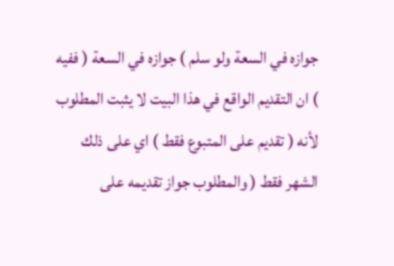جوازه في السعة ولو سلم ) جوازه في السعة ( ففيه ) ان التقديم الواقع في هذا البيت لا يثبت المطلوب لأنه ( تقديم على المتبوع فقط ) اي على ذلك الشهر فقط ( والمطلوب جواز تقديمه على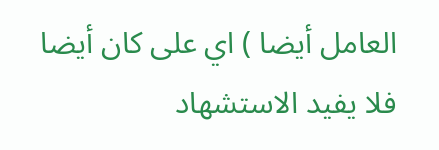العامل أيضا ) اي على كان أيضا فلا يفيد الاستشهاد